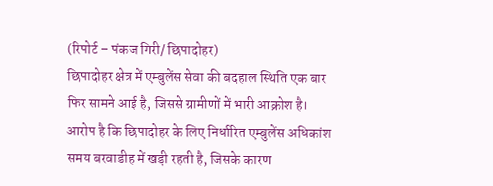(रिपोर्ट – पंकज गिरी/ छिपादोहर)
छिपादोहर क्षेत्र में एम्बुलेंस सेवा की बदहाल स्थिति एक बार फिर सामने आई है, जिससे ग्रामीणों में भारी आक्रोश है। आरोप है कि छिपादोहर के लिए निर्धारित एम्बुलेंस अधिकांश समय बरवाडीह में खड़ी रहती है, जिसके कारण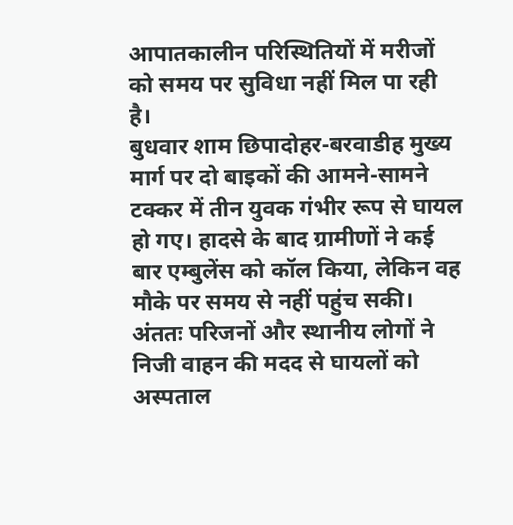आपातकालीन परिस्थितियों में मरीजों को समय पर सुविधा नहीं मिल पा रही है।
बुधवार शाम छिपादोहर-बरवाडीह मुख्य मार्ग पर दो बाइकों की आमने-सामने टक्कर में तीन युवक गंभीर रूप से घायल हो गए। हादसे के बाद ग्रामीणों ने कई बार एम्बुलेंस को कॉल किया, लेकिन वह मौके पर समय से नहीं पहुंच सकी। अंततः परिजनों और स्थानीय लोगों ने निजी वाहन की मदद से घायलों को अस्पताल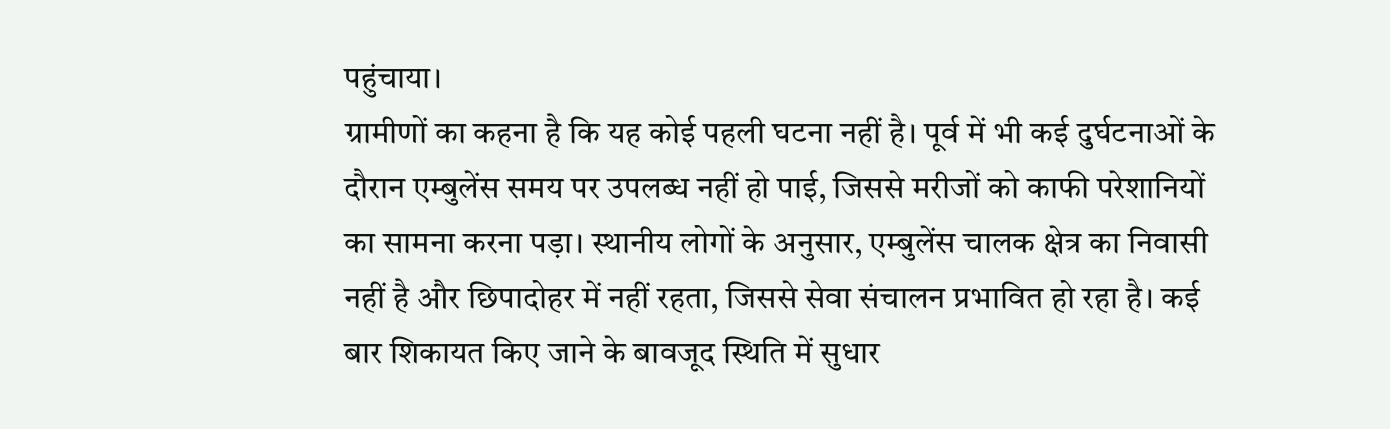पहुंचाया।
ग्रामीणों का कहना है कि यह कोई पहली घटना नहीं है। पूर्व में भी कई दुर्घटनाओं के दौरान एम्बुलेंस समय पर उपलब्ध नहीं हो पाई, जिससे मरीजों को काफी परेशानियों का सामना करना पड़ा। स्थानीय लोगों के अनुसार, एम्बुलेंस चालक क्षेत्र का निवासी नहीं है और छिपादोहर में नहीं रहता, जिससे सेवा संचालन प्रभावित हो रहा है। कई बार शिकायत किए जाने के बावजूद स्थिति में सुधार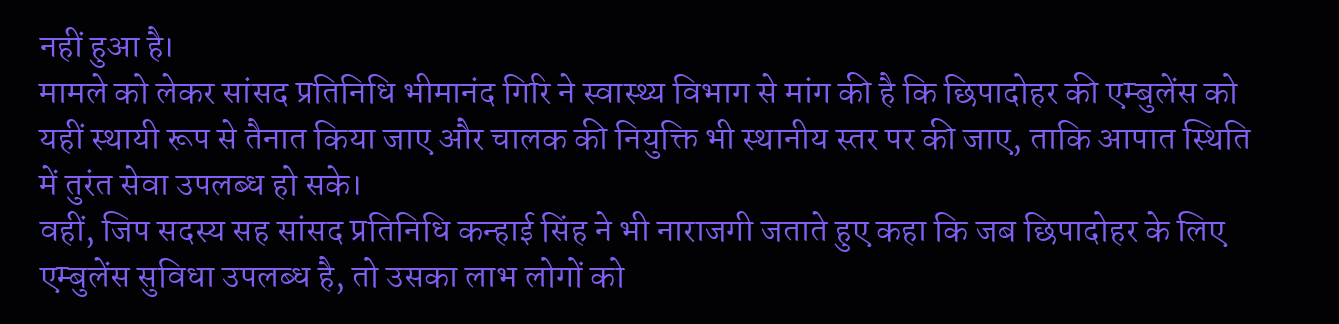नहीं हुआ है।
मामले को लेकर सांसद प्रतिनिधि भीमानंद गिरि ने स्वास्थ्य विभाग से मांग की है कि छिपादोहर की एम्बुलेंस को यहीं स्थायी रूप से तैनात किया जाए और चालक की नियुक्ति भी स्थानीय स्तर पर की जाए, ताकि आपात स्थिति में तुरंत सेवा उपलब्ध हो सके।
वहीं, जिप सदस्य सह सांसद प्रतिनिधि कन्हाई सिंह ने भी नाराजगी जताते हुए कहा कि जब छिपादोहर के लिए एम्बुलेंस सुविधा उपलब्ध है, तो उसका लाभ लोगों को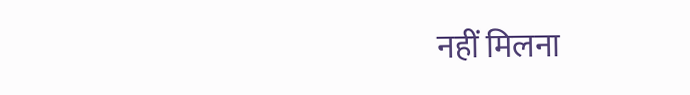नहीं मिलना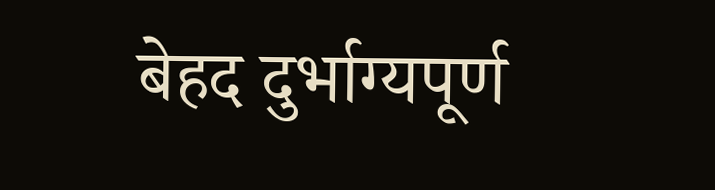बेहद दुर्भाग्यपूर्ण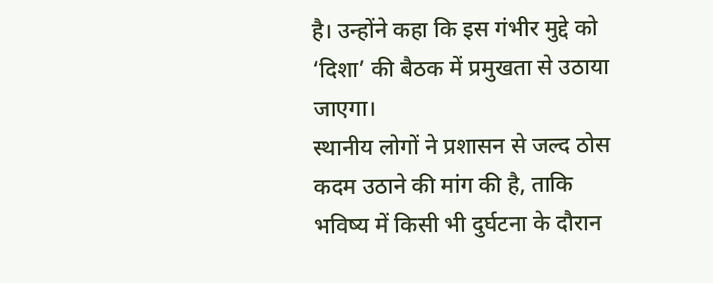है। उन्होंने कहा कि इस गंभीर मुद्दे को ‘दिशा’ की बैठक में प्रमुखता से उठाया जाएगा।
स्थानीय लोगों ने प्रशासन से जल्द ठोस कदम उठाने की मांग की है, ताकि भविष्य में किसी भी दुर्घटना के दौरान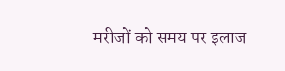मरीजों को समय पर इलाज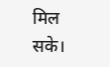मिल सके।